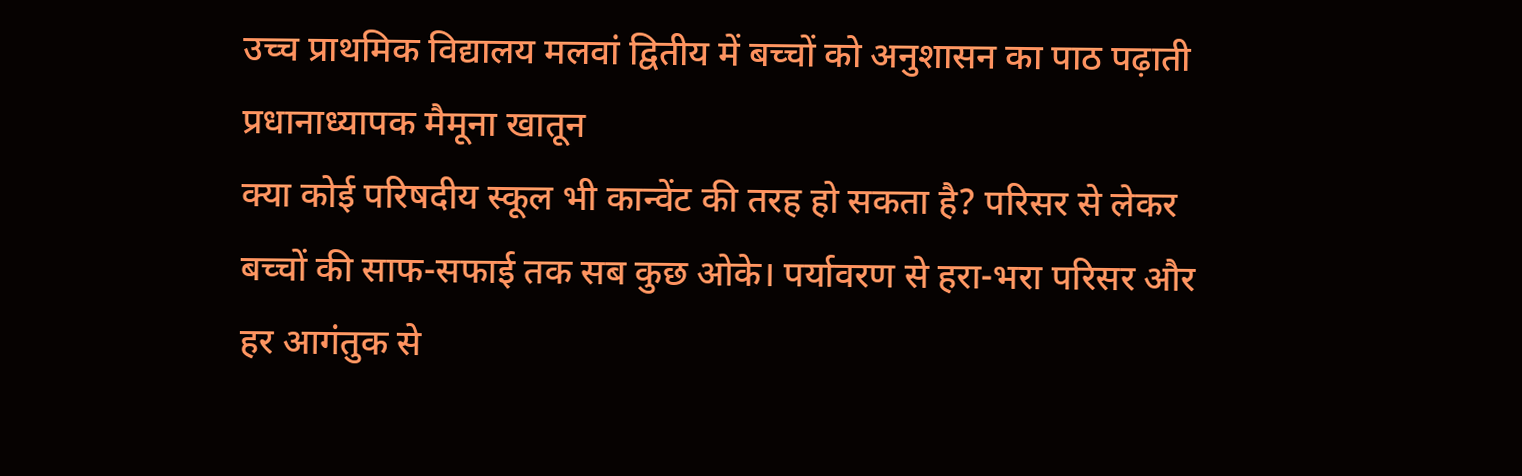उच्च प्राथमिक विद्यालय मलवां द्वितीय में बच्चों को अनुशासन का पाठ पढ़ाती प्रधानाध्यापक मैमूना खातून
क्या कोई परिषदीय स्कूल भी कान्वेंट की तरह हो सकता है? परिसर से लेकर बच्चों की साफ-सफाई तक सब कुछ ओके। पर्यावरण से हरा-भरा परिसर और हर आगंतुक से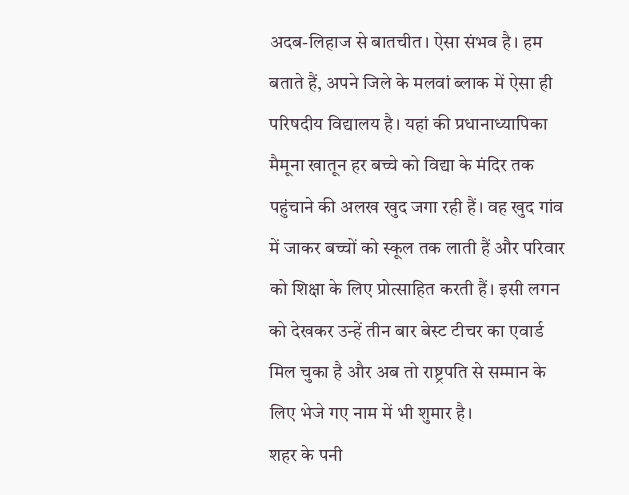अदब-लिहाज से बातचीत। ऐसा संभव है। हम बताते हैं, अपने जिले के मलवां ब्लाक में ऐसा ही परिषदीय विद्यालय है। यहां की प्रधानाध्यापिका मैमूना खातून हर बच्चे को विद्या के मंदिर तक पहुंचाने की अलख खुद जगा रही हैं। वह खुद गांव में जाकर बच्चों को स्कूल तक लाती हैं और परिवार को शिक्षा के लिए प्रोत्साहित करती हैं। इसी लगन को देखकर उन्हें तीन बार बेस्ट टीचर का एवार्ड मिल चुका है और अब तो राष्ट्रपति से सम्मान के लिए भेजे गए नाम में भी शुमार है।
शहर के पनी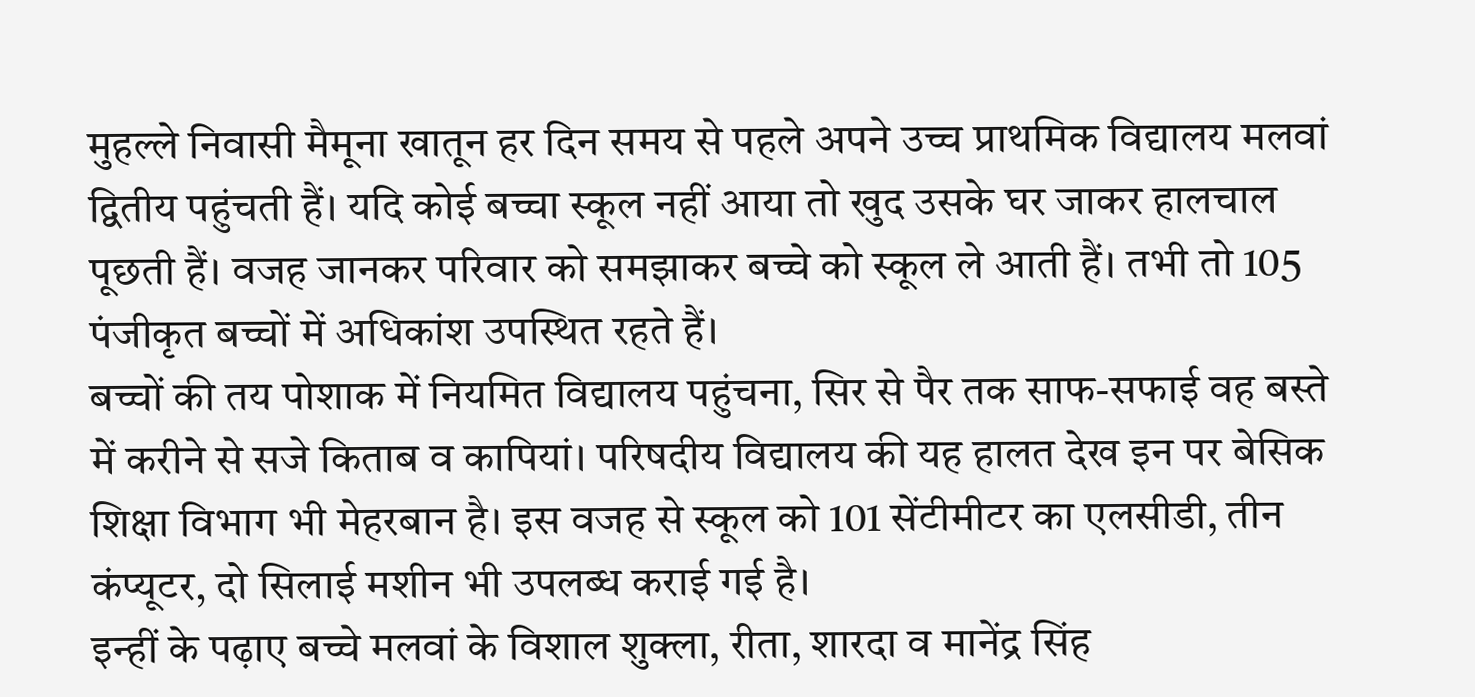मुहल्ले निवासी मैमूना खातून हर दिन समय से पहले अपने उच्च प्राथमिक विद्यालय मलवां द्वितीय पहुंचती हैं। यदि कोई बच्चा स्कूल नहीं आया तो खुद उसके घर जाकर हालचाल पूछती हैं। वजह जानकर परिवार को समझाकर बच्चे को स्कूल ले आती हैं। तभी तो 105 पंजीकृत बच्चों में अधिकांश उपस्थित रहते हैं।
बच्चों की तय पोशाक में नियमित विद्यालय पहुंचना, सिर से पैर तक साफ-सफाई वह बस्ते में करीने से सजे किताब व कापियां। परिषदीय विद्यालय की यह हालत देख इन पर बेसिक शिक्षा विभाग भी मेहरबान है। इस वजह से स्कूल को 101 सेंटीमीटर का एलसीडी, तीन कंप्यूटर, दो सिलाई मशीन भी उपलब्ध कराई गई है।
इन्हीं के पढ़ाए बच्चे मलवां के विशाल शुक्ला, रीता, शारदा व मानेंद्र सिंह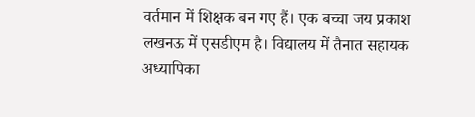वर्तमान में शिक्षक बन गए हैं। एक बच्चा जय प्रकाश लखनऊ में एसडीएम है। विद्यालय में तैनात सहायक अध्यापिका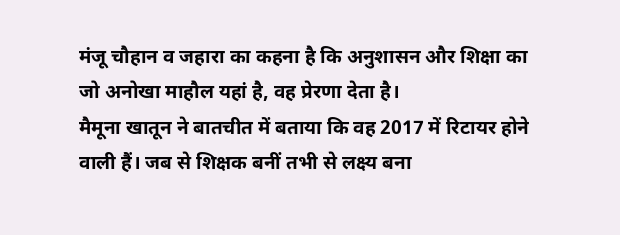मंजू चौहान व जहारा का कहना है कि अनुशासन और शिक्षा का जो अनोखा माहौल यहां है, वह प्रेरणा देता है।
मैमूना खातून ने बातचीत में बताया कि वह 2017 में रिटायर होने वाली हैं। जब से शिक्षक बनीं तभी से लक्ष्य बना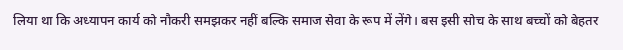लिया था कि अध्यापन कार्य को नौकरी समझकर नहीं बल्कि समाज सेवा के रूप में लेंगे। बस इसी सोच के साथ बच्चों को बेहतर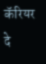कॅरियर दे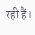रही हैं।